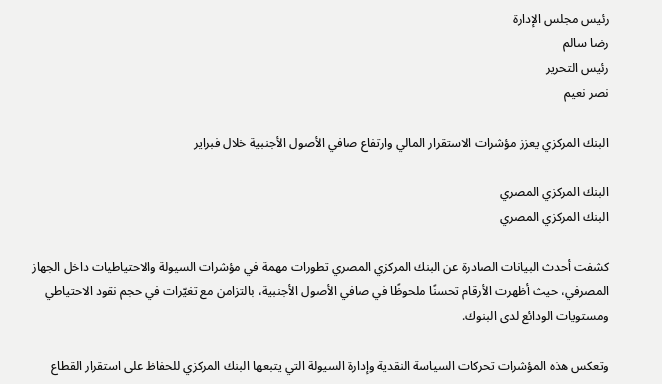رئيس مجلس الإدارة
رضا سالم
رئيس التحرير
نصر نعيم

البنك المركزي يعزز مؤشرات الاستقرار المالي وارتفاع صافي الأصول الأجنبية خلال فبراير

البنك المركزي المصري
البنك المركزي المصري

كشفت أحدث البيانات الصادرة عن البنك المركزي المصري تطورات مهمة في مؤشرات السيولة والاحتياطيات داخل الجهاز المصرفي، حيث أظهرت الأرقام تحسنًا ملحوظًا في صافي الأصول الأجنبية، بالتزامن مع تغيّرات في حجم نقود الاحتياطي ومستويات الودائع لدى البنوك.

وتعكس هذه المؤشرات تحركات السياسة النقدية وإدارة السيولة التي يتبعها البنك المركزي للحفاظ على استقرار القطاع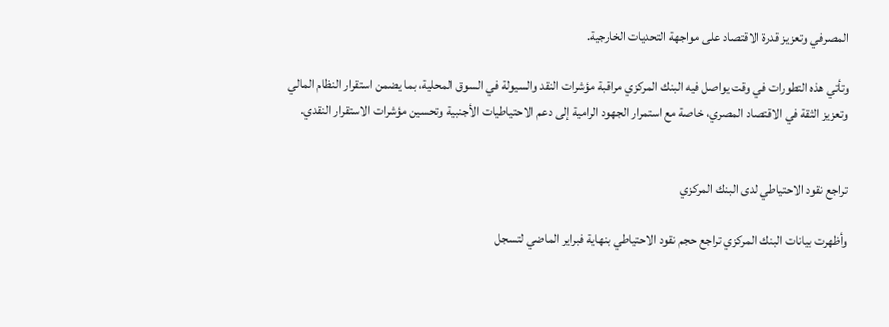المصرفي وتعزيز قدرة الاقتصاد على مواجهة التحديات الخارجية.

وتأتي هذه التطورات في وقت يواصل فيه البنك المركزي مراقبة مؤشرات النقد والسيولة في السوق المحلية، بما يضمن استقرار النظام المالي وتعزيز الثقة في الاقتصاد المصري، خاصة مع استمرار الجهود الرامية إلى دعم الاحتياطيات الأجنبية وتحسين مؤشرات الاستقرار النقدي.


تراجع نقود الاحتياطي لدى البنك المركزي

وأظهرت بيانات البنك المركزي تراجع حجم نقود الاحتياطي بنهاية فبراير الماضي لتسجل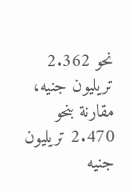نحو 2.362 تريليون جنيه، مقارنة بنحو 2.470 تريليون جنيه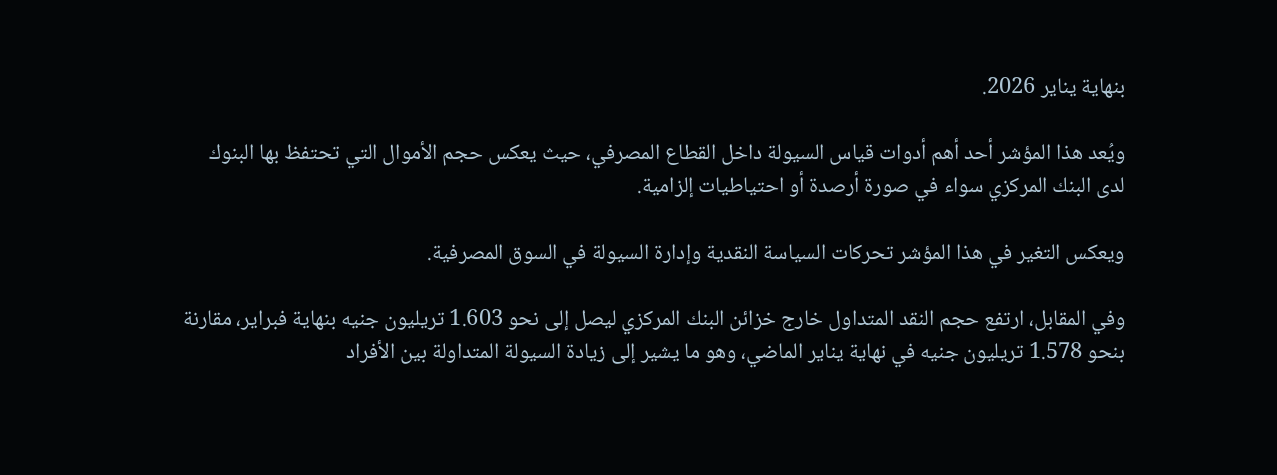بنهاية يناير 2026.

ويُعد هذا المؤشر أحد أهم أدوات قياس السيولة داخل القطاع المصرفي، حيث يعكس حجم الأموال التي تحتفظ بها البنوك لدى البنك المركزي سواء في صورة أرصدة أو احتياطيات إلزامية.

ويعكس التغير في هذا المؤشر تحركات السياسة النقدية وإدارة السيولة في السوق المصرفية.

وفي المقابل، ارتفع حجم النقد المتداول خارج خزائن البنك المركزي ليصل إلى نحو 1.603 تريليون جنيه بنهاية فبراير، مقارنة بنحو 1.578 تريليون جنيه في نهاية يناير الماضي، وهو ما يشير إلى زيادة السيولة المتداولة بين الأفراد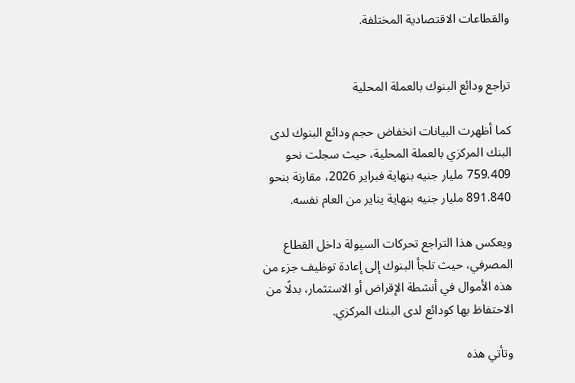والقطاعات الاقتصادية المختلفة.


تراجع ودائع البنوك بالعملة المحلية

كما أظهرت البيانات انخفاض حجم ودائع البنوك لدى البنك المركزي بالعملة المحلية، حيث سجلت نحو 759.409 مليار جنيه بنهاية فبراير 2026، مقارنة بنحو 891.840 مليار جنيه بنهاية يناير من العام نفسه.

ويعكس هذا التراجع تحركات السيولة داخل القطاع المصرفي، حيث تلجأ البنوك إلى إعادة توظيف جزء من هذه الأموال في أنشطة الإقراض أو الاستثمار، بدلًا من الاحتفاظ بها كودائع لدى البنك المركزي.

وتأتي هذه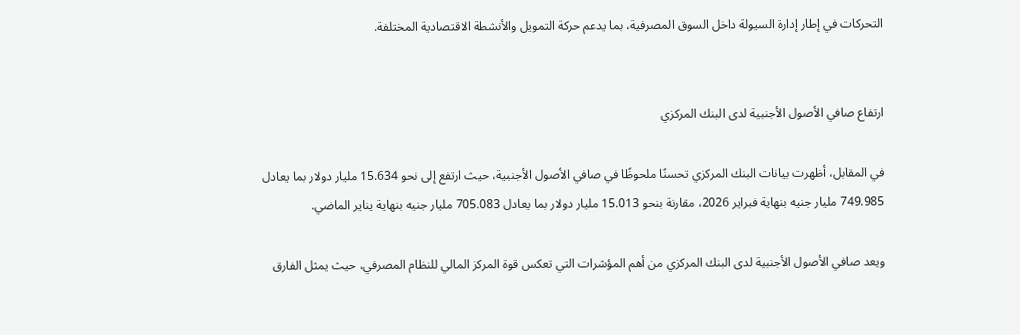التحركات في إطار إدارة السيولة داخل السوق المصرفية، بما يدعم حركة التمويل والأنشطة الاقتصادية المختلفة.


ارتفاع صافي الأصول الأجنبية لدى البنك المركزي

في المقابل، أظهرت بيانات البنك المركزي تحسنًا ملحوظًا في صافي الأصول الأجنبية، حيث ارتفع إلى نحو 15.634 مليار دولار بما يعادل 749.985 مليار جنيه بنهاية فبراير 2026، مقارنة بنحو 15.013 مليار دولار بما يعادل 705.083 مليار جنيه بنهاية يناير الماضي.

ويعد صافي الأصول الأجنبية لدى البنك المركزي من أهم المؤشرات التي تعكس قوة المركز المالي للنظام المصرفي، حيث يمثل الفارق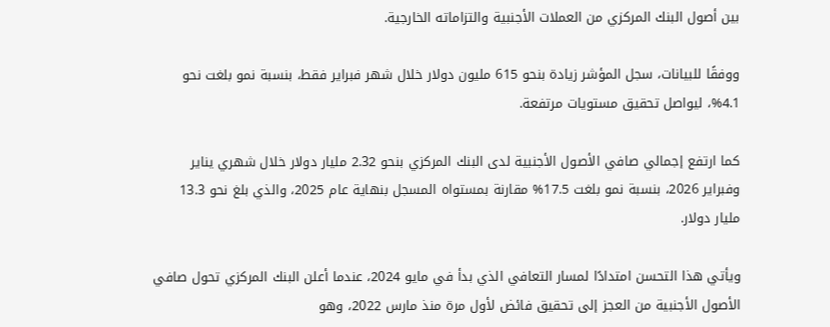بين أصول البنك المركزي من العملات الأجنبية والتزاماته الخارجية.

ووفقًا للبيانات، سجل المؤشر زيادة بنحو 615 مليون دولار خلال شهر فبراير فقط، بنسبة نمو بلغت نحو 4.1%، ليواصل تحقيق مستويات مرتفعة.

كما ارتفع إجمالي صافي الأصول الأجنبية لدى البنك المركزي بنحو 2.32 مليار دولار خلال شهري يناير وفبراير 2026، بنسبة نمو بلغت 17.5% مقارنة بمستواه المسجل بنهاية عام 2025، والذي بلغ نحو 13.3 مليار دولار.

ويأتي هذا التحسن امتدادًا لمسار التعافي الذي بدأ في مايو 2024، عندما أعلن البنك المركزي تحول صافي الأصول الأجنبية من العجز إلى تحقيق فائض لأول مرة منذ مارس 2022، وهو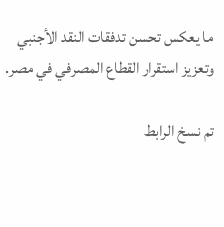ما يعكس تحسن تدفقات النقد الأجنبي وتعزيز استقرار القطاع المصرفي في مصر.

تم نسخ الرابط